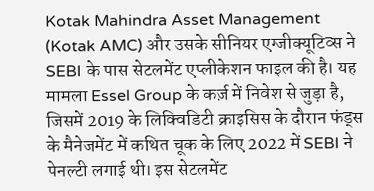Kotak Mahindra Asset Management (Kotak AMC) और उसके सीनियर एग्जीक्यूटिव्स ने SEBI के पास सेटलमेंट एप्लीकेशन फाइल की है। यह मामला Essel Group के कर्ज़ में निवेश से जुड़ा है, जिसमें 2019 के लिक्विडिटी क्राइसिस के दौरान फंड्स के मैनेजमेंट में कथित चूक के लिए 2022 में SEBI ने पेनल्टी लगाई थी। इस सेटलमेंट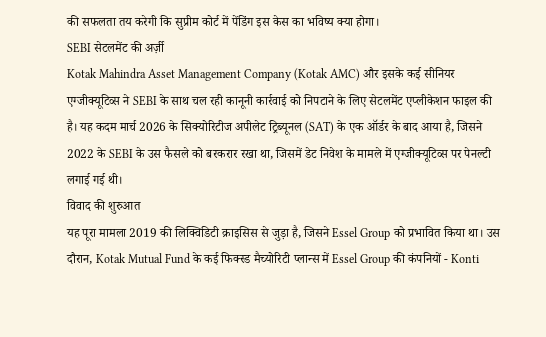की सफलता तय करेगी कि सुप्रीम कोर्ट में पेंडिंग इस केस का भविष्य क्या होगा।
SEBI सेटलमेंट की अर्ज़ी
Kotak Mahindra Asset Management Company (Kotak AMC) और इसके कई सीनियर एग्जीक्यूटिव्स ने SEBI के साथ चल रही कानूनी कार्रवाई को निपटाने के लिए सेटलमेंट एप्लीकेशन फाइल की है। यह कदम मार्च 2026 के सिक्योरिटीज अपीलेट ट्रिब्यूनल (SAT) के एक ऑर्डर के बाद आया है, जिसने 2022 के SEBI के उस फैसले को बरकरार रखा था, जिसमें डेट निवेश के मामले में एग्जीक्यूटिव्स पर पेनल्टी लगाई गई थी।
विवाद की शुरुआत
यह पूरा मामला 2019 की लिक्विडिटी क्राइसिस से जुड़ा है, जिसने Essel Group को प्रभावित किया था। उस दौरान, Kotak Mutual Fund के कई फिक्स्ड मैच्योरिटी प्लान्स में Essel Group की कंपनियों - Konti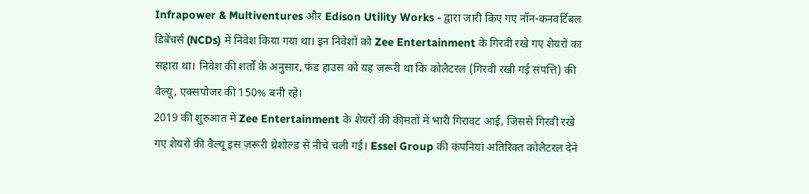Infrapower & Multiventures और Edison Utility Works - द्वारा जारी किए गए नॉन-कनवर्टिबल डिबेंचर्स (NCDs) में निवेश किया गया था। इन निवेशों को Zee Entertainment के गिरवी रखे गए शेयरों का सहारा था। निवेश की शर्तों के अनुसार, फंड हाउस को यह ज़रूरी था कि कोलैटरल (गिरवी रखी गई संपत्ति) की वैल्यू, एक्सपोजर की 150% बनी रहे।
2019 की शुरुआत में Zee Entertainment के शेयरों की कीमतों में भारी गिरावट आई, जिससे गिरवी रखे गए शेयरों की वैल्यू इस ज़रूरी थ्रेशोल्ड से नीचे चली गई। Essel Group की कंपनियां अतिरिक्त कोलैटरल देने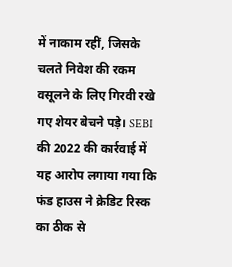में नाकाम रहीं, जिसके चलते निवेश की रकम वसूलने के लिए गिरवी रखे गए शेयर बेचने पड़े। SEBI की 2022 की कार्रवाई में यह आरोप लगाया गया कि फंड हाउस ने क्रेडिट रिस्क का ठीक से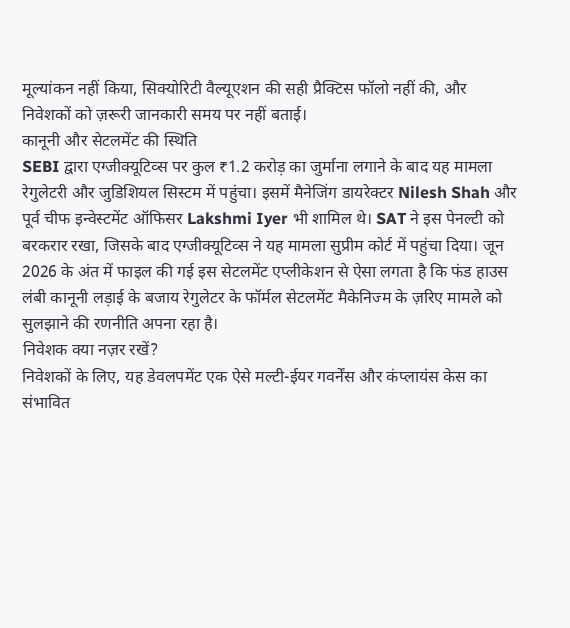मूल्यांकन नहीं किया, सिक्योरिटी वैल्यूएशन की सही प्रैक्टिस फॉलो नहीं की, और निवेशकों को ज़रूरी जानकारी समय पर नहीं बताई।
कानूनी और सेटलमेंट की स्थिति
SEBI द्वारा एग्जीक्यूटिव्स पर कुल ₹1.2 करोड़ का जुर्माना लगाने के बाद यह मामला रेगुलेटरी और जुडिशियल सिस्टम में पहुंचा। इसमें मैनेजिंग डायरेक्टर Nilesh Shah और पूर्व चीफ इन्वेस्टमेंट ऑफिसर Lakshmi Iyer भी शामिल थे। SAT ने इस पेनल्टी को बरकरार रखा, जिसके बाद एग्जीक्यूटिव्स ने यह मामला सुप्रीम कोर्ट में पहुंचा दिया। जून 2026 के अंत में फाइल की गई इस सेटलमेंट एप्लीकेशन से ऐसा लगता है कि फंड हाउस लंबी कानूनी लड़ाई के बजाय रेगुलेटर के फॉर्मल सेटलमेंट मैकेनिज्म के ज़रिए मामले को सुलझाने की रणनीति अपना रहा है।
निवेशक क्या नज़र रखें?
निवेशकों के लिए, यह डेवलपमेंट एक ऐसे मल्टी-ईयर गवर्नेंस और कंप्लायंस केस का संभावित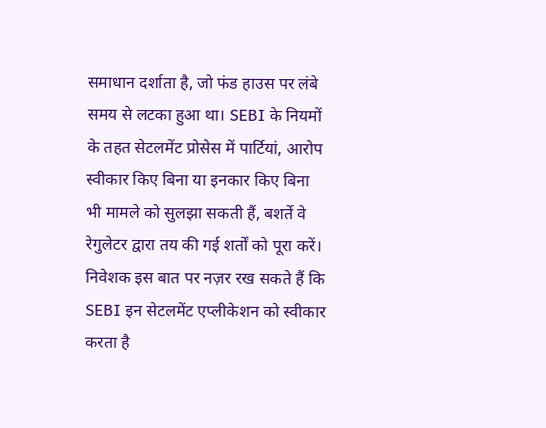समाधान दर्शाता है, जो फंड हाउस पर लंबे समय से लटका हुआ था। SEBI के नियमों के तहत सेटलमेंट प्रोसेस में पार्टियां, आरोप स्वीकार किए बिना या इनकार किए बिना भी मामले को सुलझा सकती हैं, बशर्ते वे रेगुलेटर द्वारा तय की गई शर्तों को पूरा करें।
निवेशक इस बात पर नज़र रख सकते हैं कि SEBI इन सेटलमेंट एप्लीकेशन को स्वीकार करता है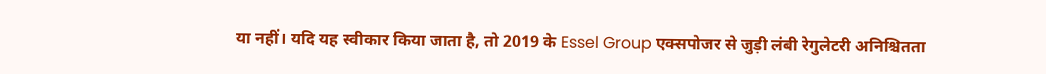या नहीं। यदि यह स्वीकार किया जाता है, तो 2019 के Essel Group एक्सपोजर से जुड़ी लंबी रेगुलेटरी अनिश्चितता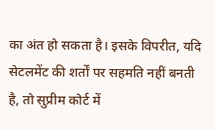का अंत हो सकता है। इसके विपरीत, यदि सेटलमेंट की शर्तों पर सहमति नहीं बनती है, तो सुप्रीम कोर्ट में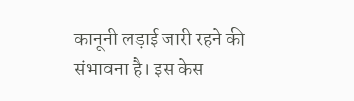कानूनी लड़ाई जारी रहने की संभावना है। इस केस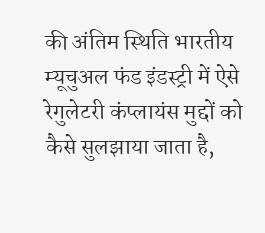की अंतिम स्थिति भारतीय म्यूचुअल फंड इंडस्ट्री में ऐसे रेगुलेटरी कंप्लायंस मुद्दों को कैसे सुलझाया जाता है,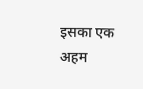इसका एक अहम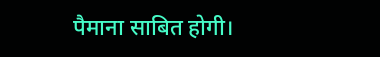पैमाना साबित होगी।